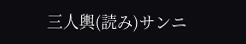三人輿(読み)サンニ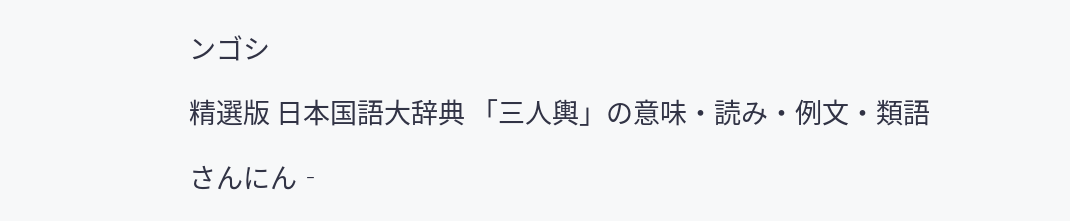ンゴシ

精選版 日本国語大辞典 「三人輿」の意味・読み・例文・類語

さんにん‐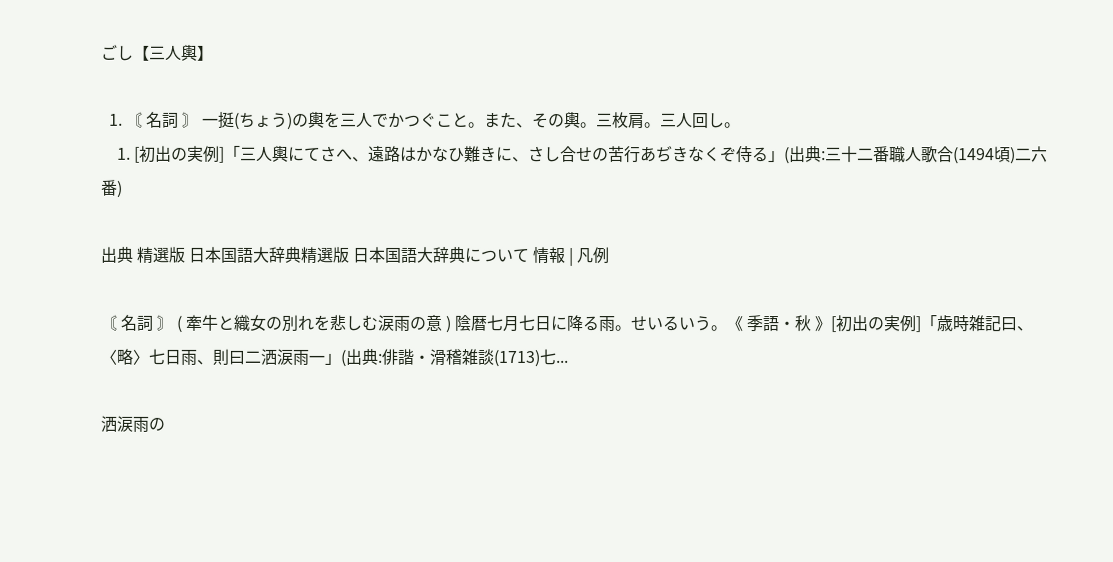ごし【三人輿】

  1. 〘 名詞 〙 一挺(ちょう)の輿を三人でかつぐこと。また、その輿。三枚肩。三人回し。
    1. [初出の実例]「三人輿にてさへ、遠路はかなひ難きに、さし合せの苦行あぢきなくぞ侍る」(出典:三十二番職人歌合(1494頃)二六番)

出典 精選版 日本国語大辞典精選版 日本国語大辞典について 情報 | 凡例

〘 名詞 〙 ( 牽牛と織女の別れを悲しむ涙雨の意 ) 陰暦七月七日に降る雨。せいるいう。《 季語・秋 》[初出の実例]「歳時雑記曰、〈略〉七日雨、則曰二洒涙雨一」(出典:俳諧・滑稽雑談(1713)七...

洒涙雨の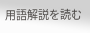用語解説を読む